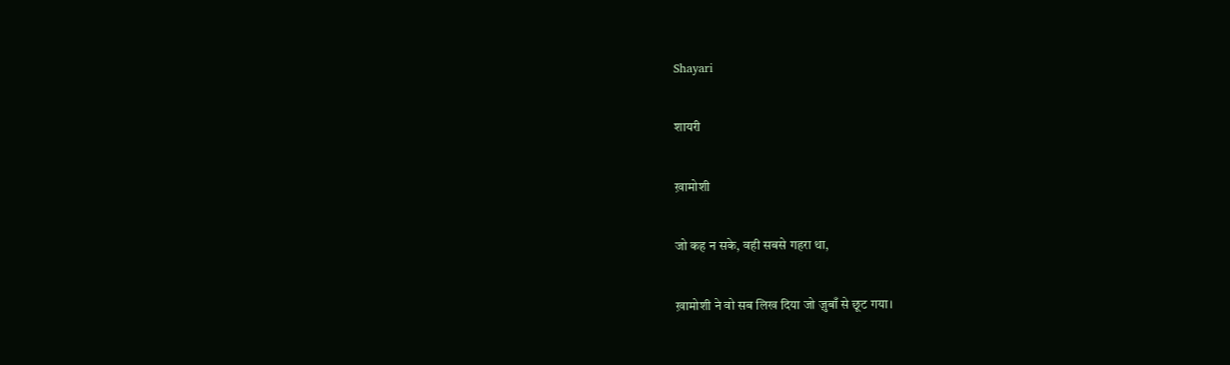Shayari

शायरी

ख़ामोशी

जो कह न सके, वही सबसे गहरा था,

ख़ामोशी ने वो सब लिख दिया जो ज़ुबाँ से छूट गया।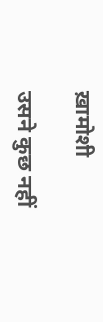ख़ामोशी

उसने कुछ नहीं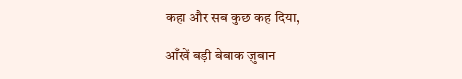कहा और सब कुछ कह दिया,

आँखें बड़ी बेबाक ज़ुबान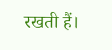रखती हैं।